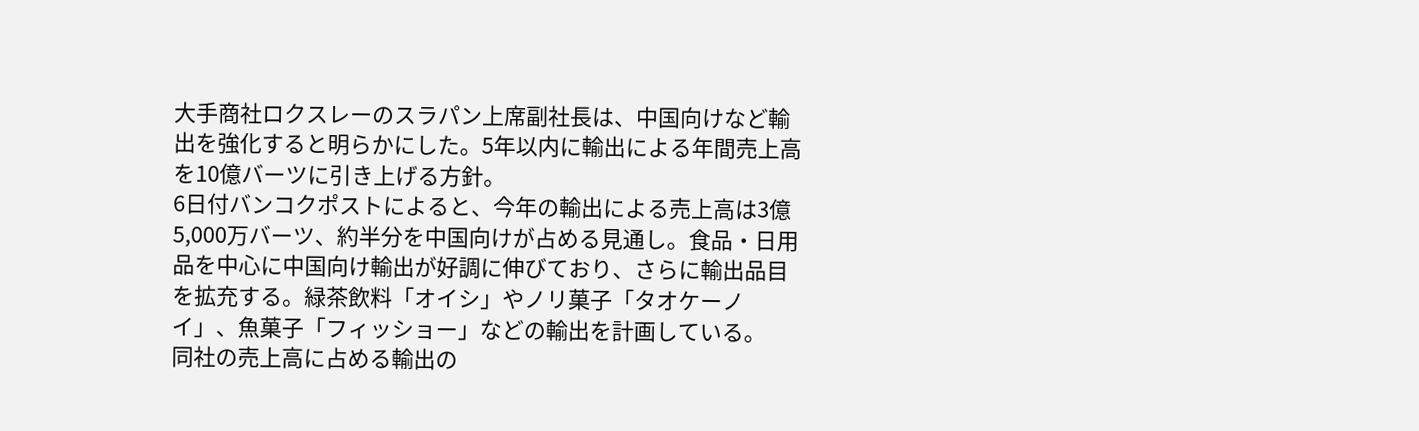大手商社ロクスレーのスラパン上席副社長は、中国向けなど輸出を強化すると明らかにした。5年以内に輸出による年間売上高を10億バーツに引き上げる方針。
6日付バンコクポストによると、今年の輸出による売上高は3億5,000万バーツ、約半分を中国向けが占める見通し。食品・日用品を中心に中国向け輸出が好調に伸びており、さらに輸出品目を拡充する。緑茶飲料「オイシ」やノリ菓子「タオケーノイ」、魚菓子「フィッショー」などの輸出を計画している。
同社の売上高に占める輸出の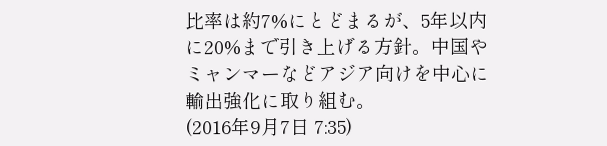比率は約7%にとどまるが、5年以内に20%まで引き上げる方針。中国やミャンマーなどアジア向けを中心に輸出強化に取り組む。
(2016年9月7日 7:35)